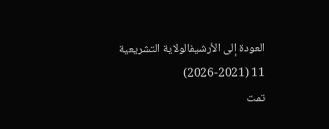العودة إلى الأرشيفالولاية التشريعية 11 (2021-2026)
تمت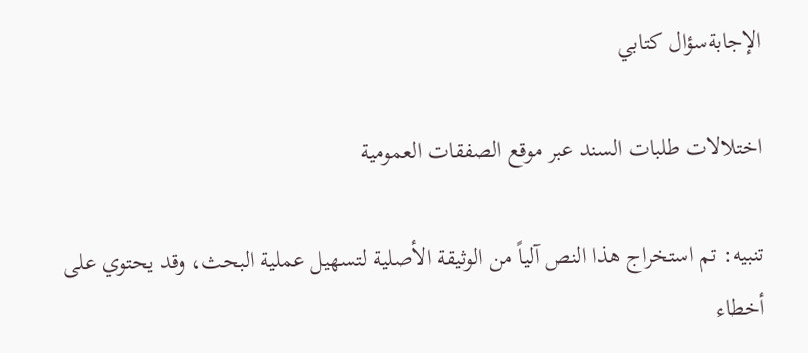الإجابةسؤال كتابي

اختلالات طلبات السند عبر موقع الصفقات العمومية

تنبيه: تم استخراج هذا النص آلياً من الوثيقة الأصلية لتسهيل عملية البحث، وقد يحتوي على أخطاء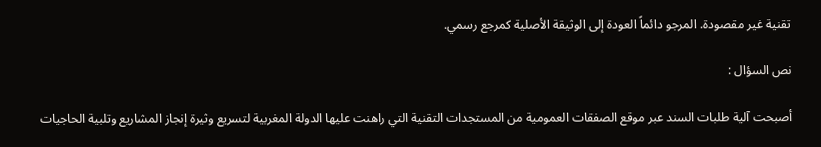تقنية غير مقصودة. المرجو دائماً العودة إلى الوثيقة الأصلية كمرجع رسمي.

نص السؤال :

أصبحت آلية طلبات السند عبر موقع الصفقات العمومية من المستجدات التقنية التي راهنت عليها الدولة المغربية لتسريع وثيرة إنجاز المشاريع وتلبية الحاجيات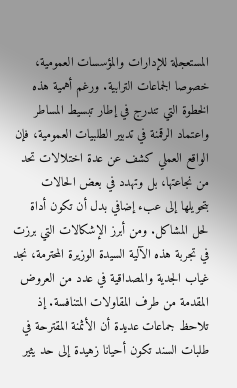المستعجلة للإدارات والمؤسسات العمومية، خصوصا الجماعات الترابية. ورغم أهمية هذه الخطوة التي تندرج في إطار تبسيط المساطر واعتماد الرقمنة في تدبير الطلبيات العمومية، فإن الواقع العملي كشف عن عدة اختلالات تحد من نجاعتها، بل وتهدد في بعض الحالات بتحويلها إلى عبء إضافي بدل أن تكون أداة لحل المشاكل. ومن أبرز الإشكالات التي برزت في تجربة هذه الآلية السيدة الوزيرة المحترمة، نجد غياب الجدية والمصداقية في عدد من العروض المقدمة من طرف المقاولات المتنافسة. إذ تلاحظ جماعات عديدة أن الأثمنة المقترحة في طلبات السند تكون أحيانا زهيدة إلى حد يثير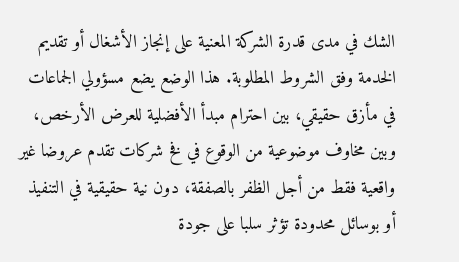الشك في مدى قدرة الشركة المعنية على إنجاز الأشغال أو تقديم الخدمة وفق الشروط المطلوبة. هذا الوضع يضع مسؤولي الجماعات في مأزق حقيقي، بين احترام مبدأ الأفضلية للعرض الأرخص، وبين مخاوف موضوعية من الوقوع في فخ شركات تقدم عروضا غير واقعية فقط من أجل الظفر بالصفقة، دون نية حقيقية في التنفيذ أو بوسائل محدودة تؤثر سلبا على جودة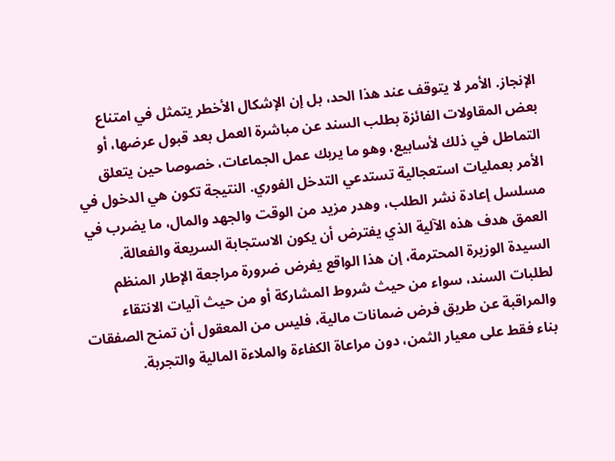الإنجاز. الأمر لا يتوقف عند هذا الحد، بل إن الإشكال الأخطر يتمثل في امتناع بعض المقاولات الفائزة بطلب السند عن مباشرة العمل بعد قبول عرضها، أو التماطل في ذلك لأسابيع، وهو ما يربك عمل الجماعات، خصوصا حين يتعلق الأمر بعمليات استعجالية تستدعي التدخل الفوري. النتيجة تكون هي الدخول في مسلسل إعادة نشر الطلب، وهدر مزيد من الوقت والجهد والمال، ما يضرب في العمق هدف هذه الآلية الذي يفترض أن يكون الاستجابة السريعة والفعالة. السيدة الوزيرة المحترمة، إن هذا الواقع يفرض ضرورة مراجعة الإطار المنظم لطلبات السند، سواء من حيث شروط المشاركة أو من حيث آليات الانتقاء والمراقبة عن طريق فرض ضمانات مالية، فليس من المعقول أن تمنح الصفقات بناء فقط على معيار الثمن، دون مراعاة الكفاءة والملاءة المالية والتجربة.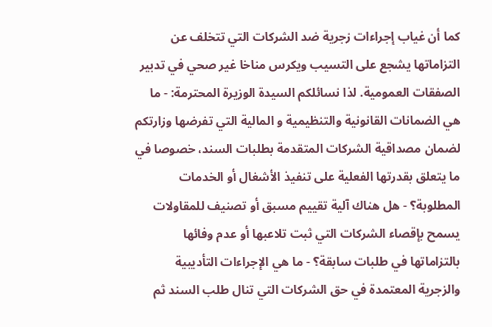كما أن غياب إجراءات زجرية ضد الشركات التي تتخلف عن التزاماتها يشجع على التسيب ويكرس مناخا غير صحي في تدبير الصفقات العمومية. لذا نسائلكم السيدة الوزيرة المحترمة: - ما هي الضمانات القانونية والتنظيمية و المالية التي تفرضها وزارتكم لضمان مصداقية الشركات المتقدمة بطلبات السند، خصوصا في ما يتعلق بقدرتها الفعلية على تنفيذ الأشغال أو الخدمات المطلوبة؟ - هل هناك آلية تقييم مسبق أو تصنيف للمقاولات يسمح بإقصاء الشركات التي ثبت تلاعبها أو عدم وفائها بالتزاماتها في طلبات سابقة؟ - ما هي الإجراءات التأديبية والزجرية المعتمدة في حق الشركات التي تنال طلب السند ثم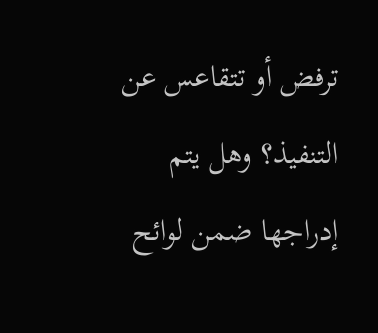ترفض أو تتقاعس عن التنفيذ؟ وهل يتم إدراجها ضمن لوائح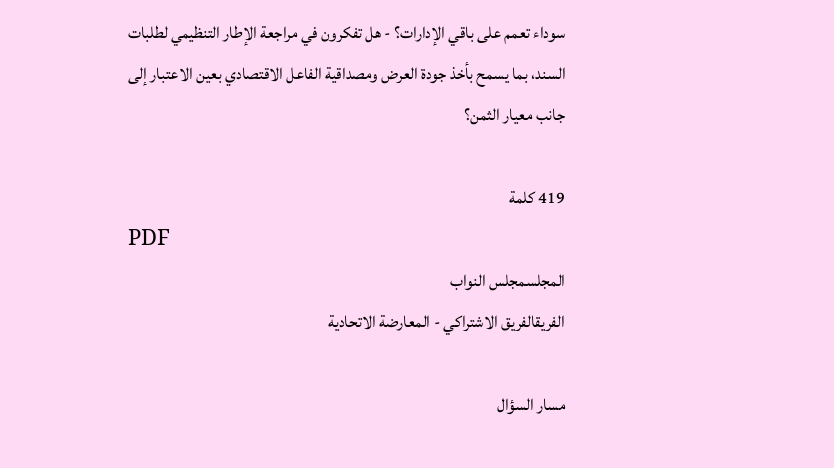سوداء تعمم على باقي الإدارات؟ - هل تفكرون في مراجعة الإطار التنظيمي لطلبات السند، بما يسمح بأخذ جودة العرض ومصداقية الفاعل الاقتصادي بعين الاعتبار إلى جانب معيار الثمن؟

419 كلمة
PDF
المجلسمجلس النواب
الفريقالفريق الاشتراكي - المعارضة الاتحادية

مسار السؤال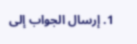1. إرسال الجواب إلى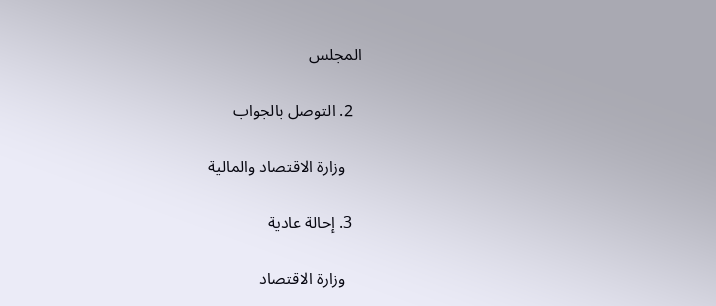المجلس

  2. التوصل بالجواب

    وزارة الاقتصاد والمالية

  3. إحالة عادية

    وزارة الاقتصاد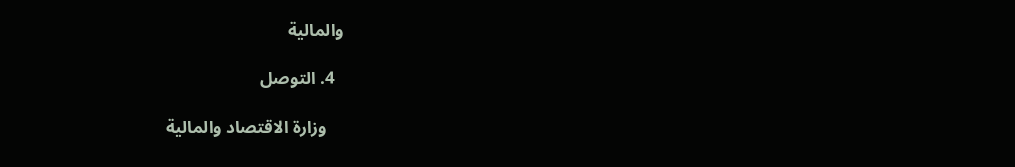والمالية

  4. التوصل

    وزارة الاقتصاد والمالية